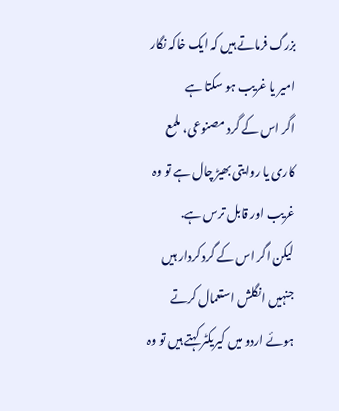بزرگ فرماتے ہیں کہ ایک خاکہ نگار امیر یا غریب ہو سکتا ہے
اگر اس کے گرد مصنوعی، ملمع کاری یا روایتی بھیڑ چال ہے تو وہ غریب اور قابل ترس ہے.
لیکن اگر اس کے گرد کردار ہیں جنہیں انگلش استعمال کرتے ہوئے اردو میں کیریکٹر کہتے ہیں تو وہ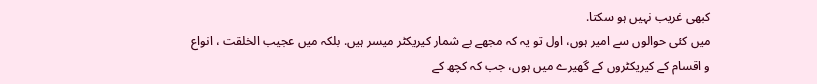کبھی غریب نہیں ہو سکتا.
میں کئی حوالوں سے امیر ہوں، اول تو یہ کہ مجھے بے شمار کیریکٹر میسر ہیں. بلکہ میں عجیب الخلقت ، انواع و اقسام کے کیریکٹروں کے گھیرے میں ہوں، جب کہ کچھ کے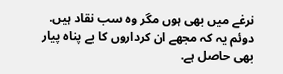نرغے میں بھی ہوں مگر وہ سب نقاد ہیں.
دوئم یہ کہ مجھے ان کرداروں کا بے پناہ پیار بھی حاصل ہے.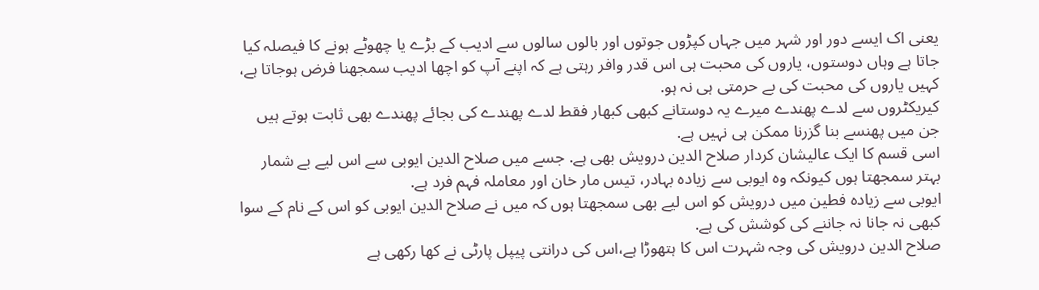یعنی اک ایسے دور اور شہر میں جہاں کپڑوں جوتوں اور بالوں سالوں سے ادیب کے بڑے یا چھوٹے ہونے کا فیصلہ کیا جاتا ہے وہاں دوستوں، یاروں کی محبت ہی اس قدر وافر رہتی ہے کہ اپنے آپ کو اچھا ادیب سمجھنا فرض ہوجاتا ہے، کہیں یاروں کی محبت کی بے حرمتی ہی نہ ہو.
کیریکٹروں سے لدے پھندے میرے یہ دوستانے کبھی کبھار فقط لدے پھندے کی بجائے پھندے بھی ثابت ہوتے ہیں جن میں پھنسے بنا گزرنا ممکن ہی نہیں ہے.
اسی قسم کا ایک عالیشان کردار صلاح الدین درویش بھی ہے. جسے میں صلاح الدین ایوبی سے اس لیے بے شمار بہتر سمجھتا ہوں کیونکہ وہ ایوبی سے زیادہ بہادر، تیس مار خان اور معاملہ فہم فرد ہے.
ایوبی سے زیادہ فطین میں درویش کو اس لیے بھی سمجھتا ہوں کہ میں نے صلاح الدین ایوبی کو اس کے نام کے سوا کبھی نہ جانا نہ جاننے کی کوشش کی ہے.
صلاح الدین درویش کی وجہ شہرت اس کا ہتھوڑا ہے،اس کی درانتی پیپل پارٹی نے کھا رکھی ہے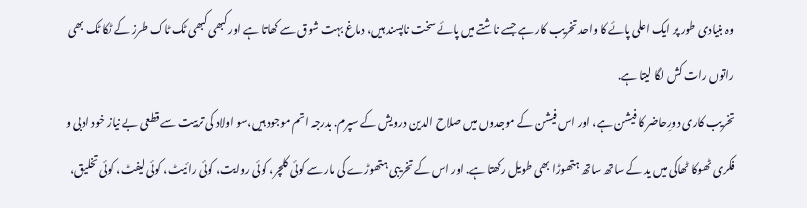وہ بنیادی طور پر ایک اعلی پائے کا واحد تخریب کار ہے جسے ناشتے میں پائے سخت ناپسند ہیں، دماغ بہت شوق سے کھاتا ہے اور کبھی کبھی ٹک ٹاک طرز کے ٹکا ٹک بھی راتوں رات کش لگا لیتا ہے.
تخریب کاری دورِحاضر کا فیشن ہے، اور اس فیشن کے موجدوں میں صلاح الدین درویش کے سپرم. بدرجہ اتم موجود ہیں،سو اولاد کی تربیت سے قطعی بے نیاز خود ادبی و فکری ٹھوکا ٹھاکی میں ید کے ساتھ ساتھ ہتھوڑا بھی طویل رکھتا ہے. اور اس کے تخریبی ہتھوڑے کی مار سے کوئی کلچر، کوئی روایت، کوئی رائیٹ، کوئی لیفٹ، کوئی تخلیق،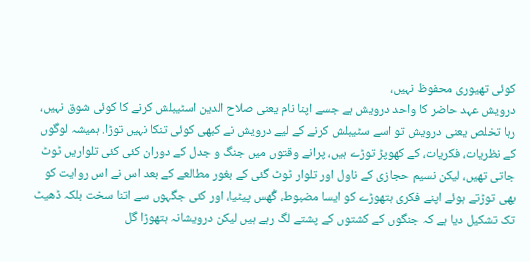کوئی تھیوری محفوظ نہیں،
درویش عہد حاضر کا واحد درویش ہے جسے اپنا نام یعنی صلاح الدین اسٹیبلش کرنے کا کوئی شوق نہیں، رہا تخلص یعنی درویش تو اسے سٹیبلش کرنے کے لیے درویش نے کبھی کوئی تنکا نہیں توڑا. ہمیشہ لوگوں کے نظریات، فکریات، کے کھوپڑ توڑے ہیں، پرانے وقتوں میں جنگ و جدل کے دوران کئی کئی تلواریں ٹوٹ جاتی تھیں، لیکن نسیم حجازی کے ناول اور تلوار ٹوٹ گئی کے بغور مطالعے کے بعد اس نے اس روایت کو بھی توڑتے ہوئے اپنے فکری ہتھوڑے کو ایسا مضبوط، گُھس پیٹیا، اور کئی جگہوں سے اتنا سخت بلکہ ڈھیٹ تک تشکیل دیا ہے کہ جنگوں کے کشتوں کے پشتے لگ رہے ہیں لیکن درویشانہ ہتھوڑا گل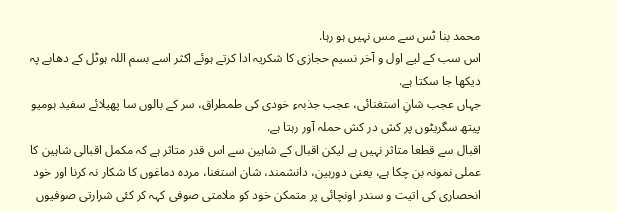محمد بنا ٹس سے مس نہیں ہو رہا.
اس سب کے لیے اول و آخر نسیم حجازی کا شکریہ ادا کرتے ہوئے اکثر اسے بسم اللہ ہوٹل کے دھابے پہ دیکھا جا سکتا ہے.
جہاں عجب شانِ استغنائی، عجب جذبہءِ خودی کی طمطراق، سر کے بالوں سا پھیلائے سفید ہومیو پیتھ سگریٹوں پر کش در کش حملہ آور رہتا ہے.
اقبال سے قطعا متاثر نہیں ہے لیکن اقبال کے شاہین سے اس قدر متاثر ہے کہ مکمل اقبالی شاہین کا عملی نمونہ بن چکا ہے، یعنی دوربین، دانشمند، شان استغنا، مردہ دماغوں کا شکار نہ کرنا اور خود انحصاری کی اتیت و سندر اونچائی پر متمکن خود کو ملامتی صوفی کہہ کر کئی شرارتی صوفیوں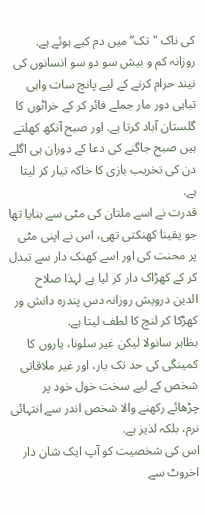کی ناک "تک” میں دم کیے ہوئے ہے.
روزانہ کم و بیش سو دو سو انسانوں کی نیند حرام کرنے کے لیے پانچ سات واہی تباہی دور مار جملے فائر کر کے خراٹوں کا گلستان آباد کرتا ہے. اور صبح آنکھ کھلتے ہیں صبح جاگنے کی دعا کے دوران ہی اگلے دن کی تخریب بازی کا خاکہ تیار کر لیتا ہے.
قدرت نے اسے ملتان کی مٹی سے بنایا تھا جو یقینا کھنکتی تھی، اس نے اپنی مٹی پر محنت کی اور اسے کھنک دار سے تبدل کر کے کھڑاک دار کر لیا ہے لہذا صلاح الدین درویش روزانہ دس پندرہ دانش ور کھڑکا کر لنچ کا لطف لیتا ہے.
بظاہر سانولا لیکن غیر سلونا، یاروں کا کمینگی کی حد تک یار، اور غیر ملاقاتی شخص کے لیے سخت خول خود پر چڑھائے رکھنے والا شخص اندر سے انتہائی نرم، بلکہ لذیز ہے.
اس کی شخصیت کو آپ ایک شان دار اخروٹ سے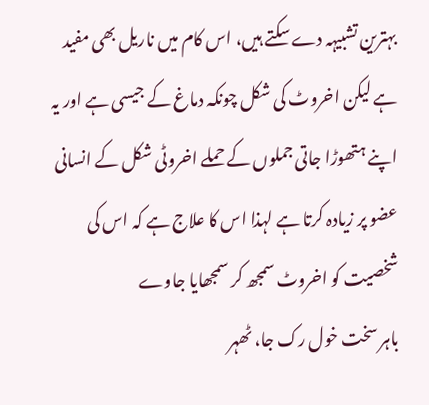بہترین تشبیہہ دے سکتے ہیں، اس کام میں ناریل بھی مفید ہے لیکن اخروٹ کی شکل چونکہ دماغ کے جیسی ہے اور یہ اپنے ہتھوڑا جاتی جملوں کے حملے اخروٹی شکل کے انسانی عضو پر زیادہ کرتا ہے لہذا اس کا علاج ہے کہ اس کی شخصیت کو اخروٹ سمجھ کر سمجھایا جاوے
باہر سخت خول رک جا، ٹھہر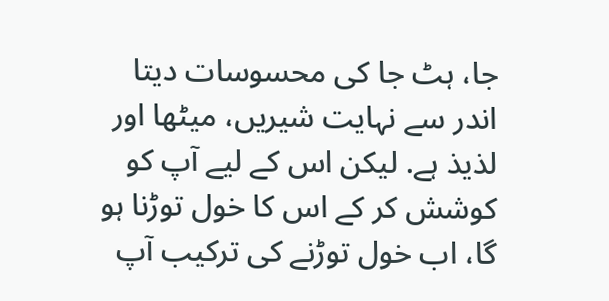جا، ہٹ جا کی محسوسات دیتا اندر سے نہایت شیریں، میٹھا اور لذیذ ہے. لیکن اس کے لیے آپ کو کوشش کر کے اس کا خول توڑنا ہو گا، اب خول توڑنے کی ترکیب آپ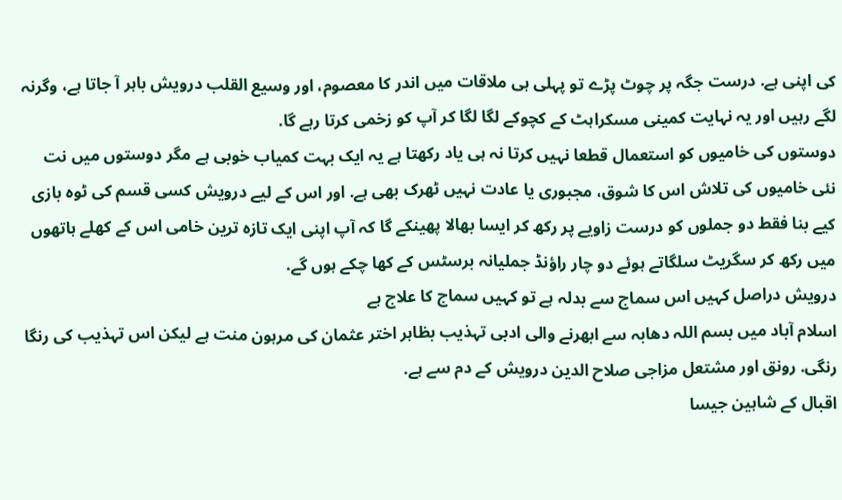کی اپنی ہے. درست جگہ پر چوٹ پڑے تو پہلی ہی ملاقات میں اندر کا معصوم، اور وسیع القلب درویش باہر آ جاتا ہے، وگرنہ لگے رہیں اور یہ نہایت کمینی مسکراہٹ کے کچوکے لگا لگا کر آپ کو زخمی کرتا رہے گا.
دوستوں کی خامیوں کو استعمال قطعا نہیں کرتا نہ ہی یاد رکھتا ہے یہ ایک بہت کمیاب خوبی ہے مگر دوستوں میں نت نئی خامیوں کی تلاش اس کا شوق، مجبوری یا عادت نہیں ٹھرک بھی ہے. اور اس کے لیے درویش کسی قسم کی ٹوہ بازی کیے بنا فقط دو جملوں کو درست زاویے پر رکھ کر ایسا بھالا پھینکے گا کہ آپ اپنی ایک تازہ ترین خامی اس کے کھلے ہاتھوں میں رکھ کر سگریٹ سلگاتے ہوئے دو چار راؤنڈ جملیانہ برسٹس کے کھا چکے ہوں گے.
درویش دراصل کہیں اس سماج سے بدلہ ہے تو کہیں سماج کا علاج ہے
اسلام آباد میں بسم اللہ دھابہ سے ابھرنے والی ادبی تہذیب بظاہر اختر عثمان کی مرہون منت ہے لیکن اس تہذیب کی رنگا رنگی. رونق اور مشتعل مزاجی صلاح الدین درویش کے دم سے ہے.
اقبال کے شاہین جیسا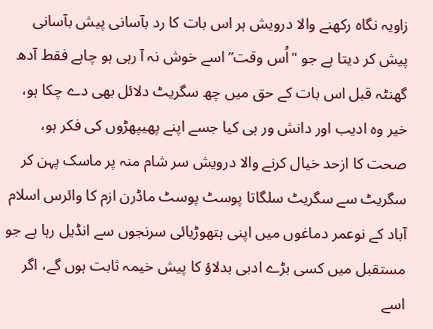زاویہ نگاہ رکھنے والا درویش ہر اس بات کا رد بآسانی پیش بآسانی پیش کر دیتا ہے جو "اُس وقت” اسے خوش نہ آ رہی ہو چاہے فقط آدھ گھنٹہ قبل اس بات کے حق میں چھ سگریٹ دلائل بھی دے چکا ہو، خیر وہ ادیب اور دانش ور ہی کیا جسے اپنے پھیپھڑوں کی فکر ہو، صحت کا ازحد خیال کرنے والا درویش سر شام منہ پر ماسک پہن کر سگریٹ سے سگریٹ سلگاتا پوسٹ پوسٹ ماڈرن ازم کا وائرس اسلام آباد کے نوعمر دماغوں میں اپنی ہتھوڑیائی سرنجوں سے انڈیل رہا ہے جو مستقبل میں کسی بڑے ادبی بدلاؤ کا پیش خیمہ ثابت ہوں گے، اگر اسے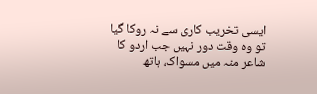ایسی تخریب کاری سے نہ روکا گیا تو وہ وقت دور نہیں جب اردو کا شاعر منہ میں مسواک، ہاتھ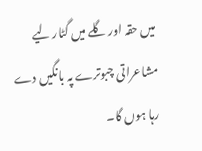میں حقہ اور گلے میں گٹار لیے مشاعراتی چبوترے پہ بانگیں دے رہا ہوں گا۔